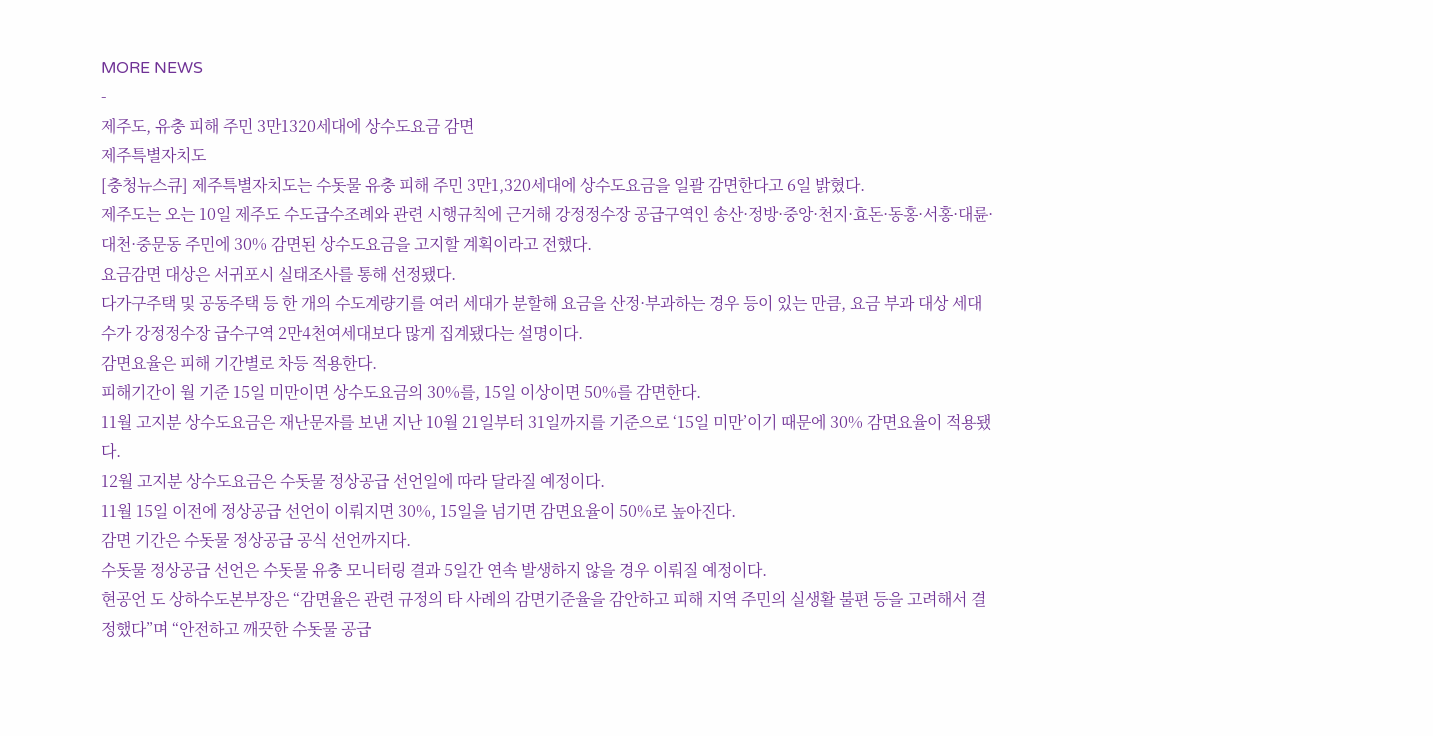MORE NEWS
-
제주도, 유충 피해 주민 3만1320세대에 상수도요금 감면
제주특별자치도
[충청뉴스큐] 제주특별자치도는 수돗물 유충 피해 주민 3만1,320세대에 상수도요금을 일괄 감면한다고 6일 밝혔다.
제주도는 오는 10일 제주도 수도급수조례와 관련 시행규칙에 근거해 강정정수장 공급구역인 송산·정방·중앙·천지·효돈·동홍·서홍·대륜·대천·중문동 주민에 30% 감면된 상수도요금을 고지할 계획이라고 전했다.
요금감면 대상은 서귀포시 실태조사를 통해 선정됐다.
다가구주택 및 공동주택 등 한 개의 수도계량기를 여러 세대가 분할해 요금을 산정·부과하는 경우 등이 있는 만큼, 요금 부과 대상 세대수가 강정정수장 급수구역 2만4천여세대보다 많게 집계됐다는 설명이다.
감면요율은 피해 기간별로 차등 적용한다.
피해기간이 월 기준 15일 미만이면 상수도요금의 30%를, 15일 이상이면 50%를 감면한다.
11월 고지분 상수도요금은 재난문자를 보낸 지난 10월 21일부터 31일까지를 기준으로 ‘15일 미만’이기 때문에 30% 감면요율이 적용됐다.
12월 고지분 상수도요금은 수돗물 정상공급 선언일에 따라 달라질 예정이다.
11월 15일 이전에 정상공급 선언이 이뤄지면 30%, 15일을 넘기면 감면요율이 50%로 높아진다.
감면 기간은 수돗물 정상공급 공식 선언까지다.
수돗물 정상공급 선언은 수돗물 유충 모니터링 결과 5일간 연속 발생하지 않을 경우 이뤄질 예정이다.
현공언 도 상하수도본부장은 “감면율은 관련 규정의 타 사례의 감면기준율을 감안하고 피해 지역 주민의 실생활 불편 등을 고려해서 결정했다”며 “안전하고 깨끗한 수돗물 공급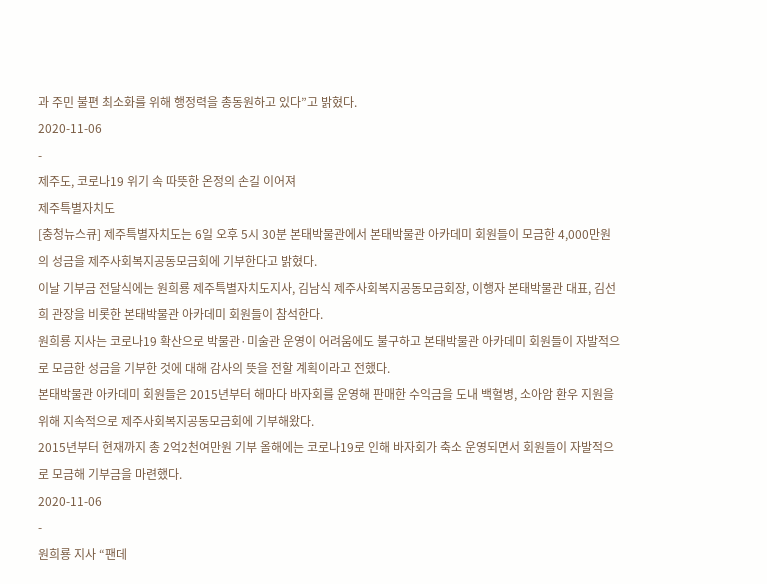과 주민 불편 최소화를 위해 행정력을 총동원하고 있다”고 밝혔다.
2020-11-06
-
제주도, 코로나19 위기 속 따뜻한 온정의 손길 이어져
제주특별자치도
[충청뉴스큐] 제주특별자치도는 6일 오후 5시 30분 본태박물관에서 본태박물관 아카데미 회원들이 모금한 4,000만원의 성금을 제주사회복지공동모금회에 기부한다고 밝혔다.
이날 기부금 전달식에는 원희룡 제주특별자치도지사, 김남식 제주사회복지공동모금회장, 이행자 본태박물관 대표, 김선희 관장을 비롯한 본태박물관 아카데미 회원들이 참석한다.
원희룡 지사는 코로나19 확산으로 박물관·미술관 운영이 어려움에도 불구하고 본태박물관 아카데미 회원들이 자발적으로 모금한 성금을 기부한 것에 대해 감사의 뜻을 전할 계획이라고 전했다.
본태박물관 아카데미 회원들은 2015년부터 해마다 바자회를 운영해 판매한 수익금을 도내 백혈병, 소아암 환우 지원을 위해 지속적으로 제주사회복지공동모금회에 기부해왔다.
2015년부터 현재까지 총 2억2천여만원 기부 올해에는 코로나19로 인해 바자회가 축소 운영되면서 회원들이 자발적으로 모금해 기부금을 마련했다.
2020-11-06
-
원희룡 지사 “팬데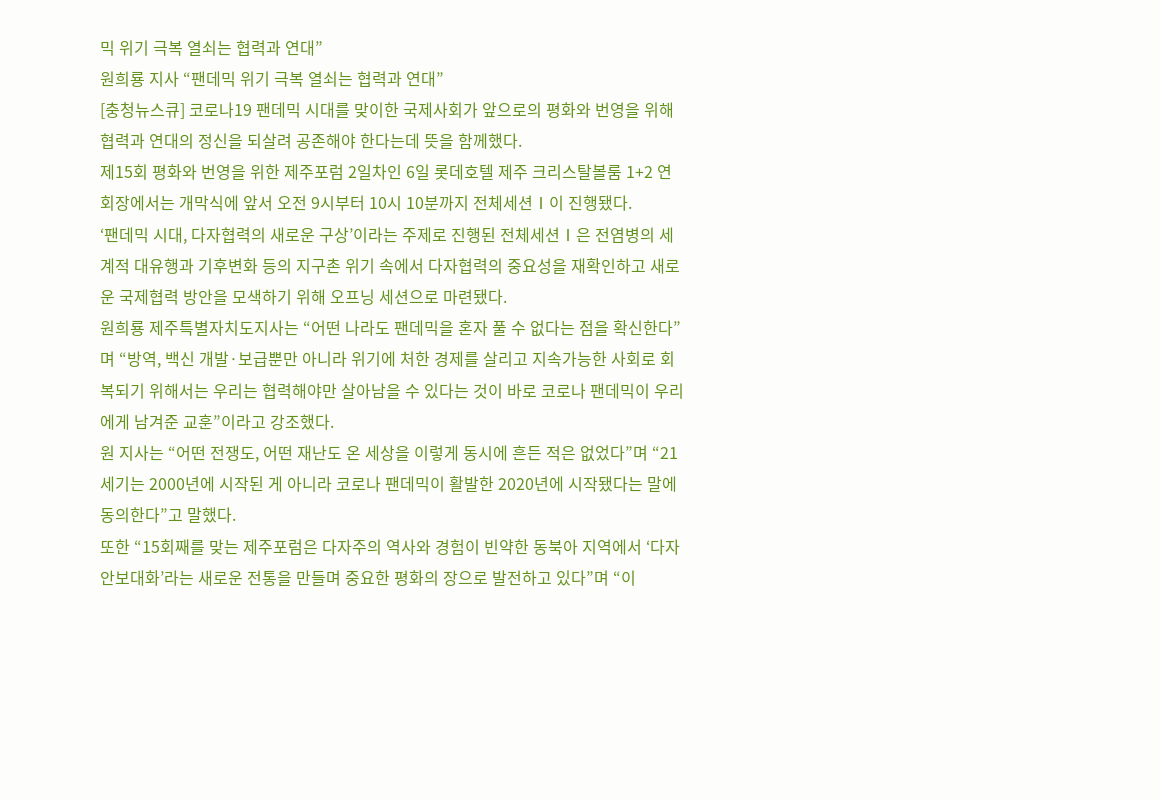믹 위기 극복 열쇠는 협력과 연대”
원희룡 지사 “팬데믹 위기 극복 열쇠는 협력과 연대”
[충청뉴스큐] 코로나19 팬데믹 시대를 맞이한 국제사회가 앞으로의 평화와 번영을 위해 협력과 연대의 정신을 되살려 공존해야 한다는데 뜻을 함께했다.
제15회 평화와 번영을 위한 제주포럼 2일차인 6일 롯데호텔 제주 크리스탈볼룸 1+2 연회장에서는 개막식에 앞서 오전 9시부터 10시 10분까지 전체세션Ⅰ이 진행됐다.
‘팬데믹 시대, 다자협력의 새로운 구상’이라는 주제로 진행된 전체세션Ⅰ은 전염병의 세계적 대유행과 기후변화 등의 지구촌 위기 속에서 다자협력의 중요성을 재확인하고 새로운 국제협력 방안을 모색하기 위해 오프닝 세션으로 마련됐다.
원희룡 제주특별자치도지사는 “어떤 나라도 팬데믹을 혼자 풀 수 없다는 점을 확신한다”며 “방역, 백신 개발·보급뿐만 아니라 위기에 처한 경제를 살리고 지속가능한 사회로 회복되기 위해서는 우리는 협력해야만 살아남을 수 있다는 것이 바로 코로나 팬데믹이 우리에게 남겨준 교훈”이라고 강조했다.
원 지사는 “어떤 전쟁도, 어떤 재난도 온 세상을 이렇게 동시에 흔든 적은 없었다”며 “21세기는 2000년에 시작된 게 아니라 코로나 팬데믹이 활발한 2020년에 시작됐다는 말에 동의한다”고 말했다.
또한 “15회째를 맞는 제주포럼은 다자주의 역사와 경험이 빈약한 동북아 지역에서 ‘다자안보대화’라는 새로운 전통을 만들며 중요한 평화의 장으로 발전하고 있다”며 “이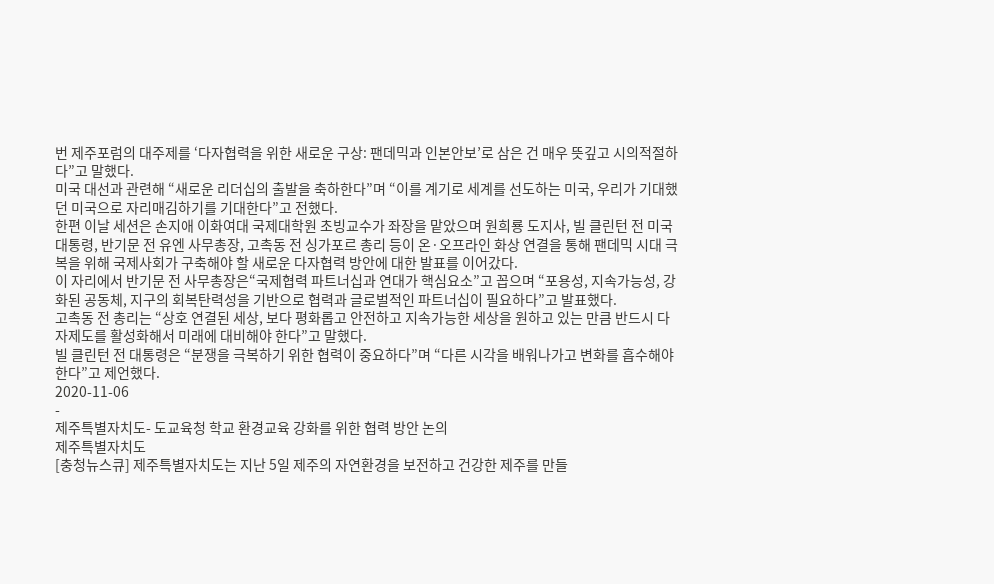번 제주포럼의 대주제를 ‘다자협력을 위한 새로운 구상: 팬데믹과 인본안보’로 삼은 건 매우 뜻깊고 시의적절하다”고 말했다.
미국 대선과 관련해 “새로운 리더십의 출발을 축하한다”며 “이를 계기로 세계를 선도하는 미국, 우리가 기대했던 미국으로 자리매김하기를 기대한다”고 전했다.
한편 이날 세션은 손지애 이화여대 국제대학원 초빙교수가 좌장을 맡았으며 원희룡 도지사, 빌 클린턴 전 미국대통령, 반기문 전 유엔 사무총장, 고촉동 전 싱가포르 총리 등이 온·오프라인 화상 연결을 통해 팬데믹 시대 극복을 위해 국제사회가 구축해야 할 새로운 다자협력 방안에 대한 발표를 이어갔다.
이 자리에서 반기문 전 사무총장은“국제협력 파트너십과 연대가 핵심요소”고 꼽으며 “포용성, 지속가능성, 강화된 공동체, 지구의 회복탄력성을 기반으로 협력과 글로벌적인 파트너십이 필요하다”고 발표했다.
고촉동 전 총리는 “상호 연결된 세상, 보다 평화롭고 안전하고 지속가능한 세상을 원하고 있는 만큼 반드시 다자제도를 활성화해서 미래에 대비해야 한다”고 말했다.
빌 클린턴 전 대통령은 “분쟁을 극복하기 위한 협력이 중요하다”며 “다른 시각을 배워나가고 변화를 흡수해야 한다”고 제언했다.
2020-11-06
-
제주특별자치도- 도교육청 학교 환경교육 강화를 위한 협력 방안 논의
제주특별자치도
[충청뉴스큐] 제주특별자치도는 지난 5일 제주의 자연환경을 보전하고 건강한 제주를 만들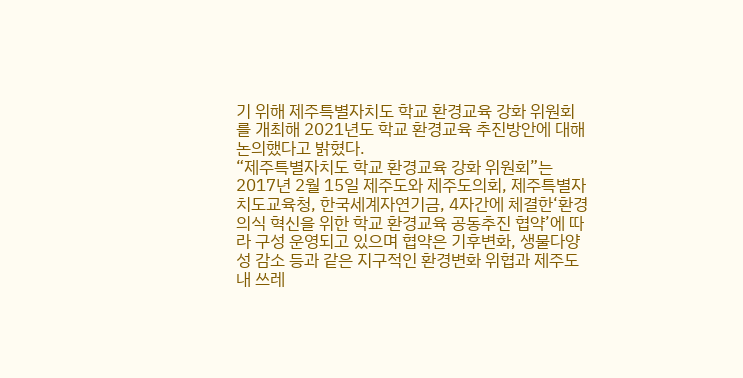기 위해 제주특별자치도 학교 환경교육 강화 위원회를 개최해 2021년도 학교 환경교육 추진방안에 대해 논의했다고 밝혔다.
“제주특별자치도 학교 환경교육 강화 위원회”는 2017년 2월 15일 제주도와 제주도의회, 제주특별자치도교육청, 한국세계자연기금, 4자간에 체결한‘환경의식 혁신을 위한 학교 환경교육 공동추진 협약’에 따라 구성 운영되고 있으며 협약은 기후변화, 생물다양성 감소 등과 같은 지구적인 환경변화 위협과 제주도내 쓰레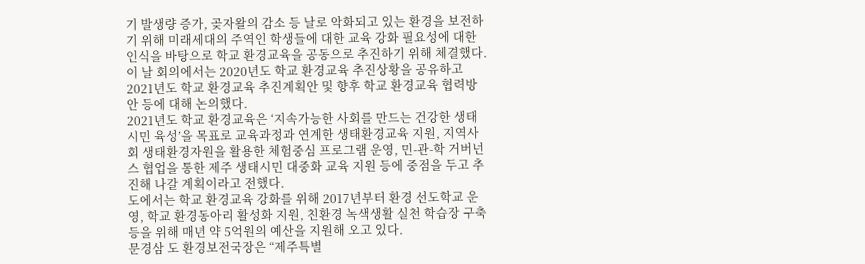기 발생량 증가, 곶자왈의 감소 등 날로 악화되고 있는 환경을 보전하기 위해 미래세대의 주역인 학생들에 대한 교육 강화 필요성에 대한 인식을 바탕으로 학교 환경교육을 공동으로 추진하기 위해 체결했다.
이 날 회의에서는 2020년도 학교 환경교육 추진상황을 공유하고 2021년도 학교 환경교육 추진계획안 및 향후 학교 환경교육 협력방안 등에 대해 논의했다.
2021년도 학교 환경교육은 ‘지속가능한 사회를 만드는 건강한 생태시민 육성’을 목표로 교육과정과 연계한 생태환경교육 지원, 지역사회 생태환경자원을 활용한 체험중심 프로그램 운영, 민-관-학 거버넌스 협업을 통한 제주 생태시민 대중화 교육 지원 등에 중점을 두고 추진해 나갈 계획이라고 전했다.
도에서는 학교 환경교육 강화를 위해 2017년부터 환경 선도학교 운영, 학교 환경동아리 활성화 지원, 친환경 녹색생활 실천 학습장 구축 등을 위해 매년 약 5억원의 예산을 지원해 오고 있다.
문경삼 도 환경보전국장은 “제주특별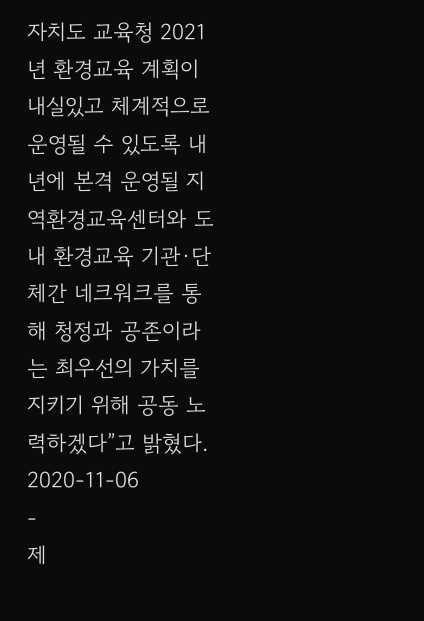자치도 교육청 2021년 환경교육 계획이 내실있고 체계적으로 운영될 수 있도록 내년에 본격 운영될 지역환경교육센터와 도내 환경교육 기관·단체간 네크워크를 통해 청정과 공존이라는 최우선의 가치를 지키기 위해 공동 노력하겠다”고 밝혔다.
2020-11-06
-
제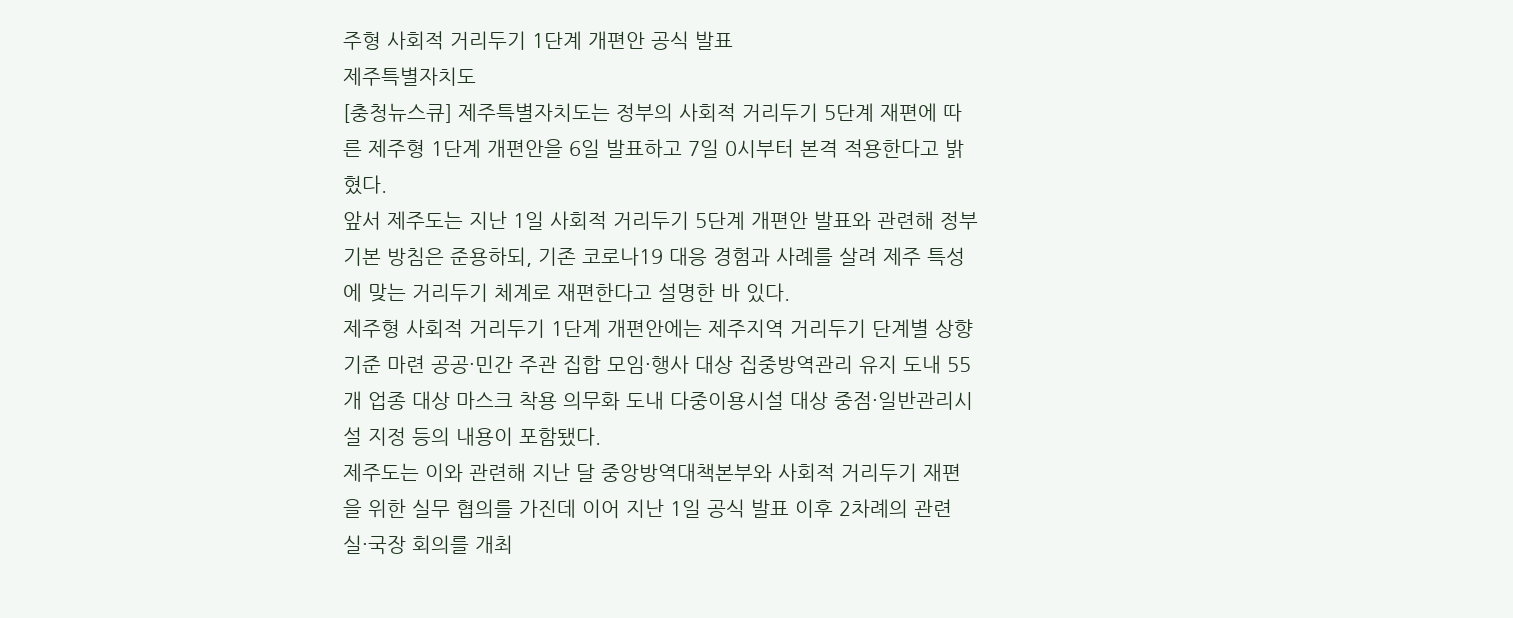주형 사회적 거리두기 1단계 개편안 공식 발표
제주특별자치도
[충청뉴스큐] 제주특별자치도는 정부의 사회적 거리두기 5단계 재편에 따른 제주형 1단계 개편안을 6일 발표하고 7일 0시부터 본격 적용한다고 밝혔다.
앞서 제주도는 지난 1일 사회적 거리두기 5단계 개편안 발표와 관련해 정부 기본 방침은 준용하되, 기존 코로나19 대응 경험과 사례를 살려 제주 특성에 맞는 거리두기 체계로 재편한다고 설명한 바 있다.
제주형 사회적 거리두기 1단계 개편안에는 제주지역 거리두기 단계별 상향 기준 마련 공공·민간 주관 집합 모임·행사 대상 집중방역관리 유지 도내 55개 업종 대상 마스크 착용 의무화 도내 다중이용시설 대상 중점·일반관리시설 지정 등의 내용이 포함됐다.
제주도는 이와 관련해 지난 달 중앙방역대책본부와 사회적 거리두기 재편을 위한 실무 협의를 가진데 이어 지난 1일 공식 발표 이후 2차례의 관련 실·국장 회의를 개최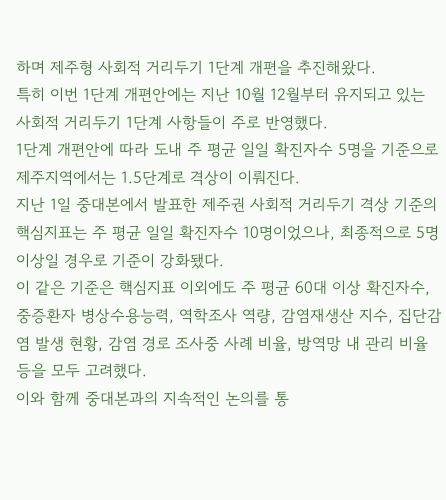하며 제주형 사회적 거리두기 1단계 개편을 추진해왔다.
특히 이번 1단계 개편안에는 지난 10월 12월부터 유지되고 있는 사회적 거리두기 1단계 사항들이 주로 반영했다.
1단계 개편안에 따라 도내 주 평균 일일 확진자수 5명을 기준으로 제주지역에서는 1.5단계로 격상이 이뤄진다.
지난 1일 중대본에서 발표한 제주권 사회적 거리두기 격상 기준의 핵심지표는 주 평균 일일 확진자수 10명이었으나, 최종적으로 5명 이상일 경우로 기준이 강화됐다.
이 같은 기준은 핵심지표 이외에도 주 평균 60대 이상 확진자수, 중증환자 병상수용능력, 역학조사 역량, 감염재생산 지수, 집단감염 발생 현황, 감염 경로 조사중 사례 비율, 방역망 내 관리 비율 등을 모두 고려했다.
이와 함께 중대본과의 지속적인 논의를 통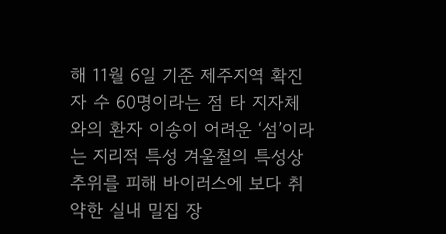해 11월 6일 기준 제주지역 확진자 수 60명이라는 점 타 지자체와의 환자 이송이 어려운 ‘섬’이라는 지리적 특성 겨울철의 특성상 추위를 피해 바이러스에 보다 취약한 실내 밀집 장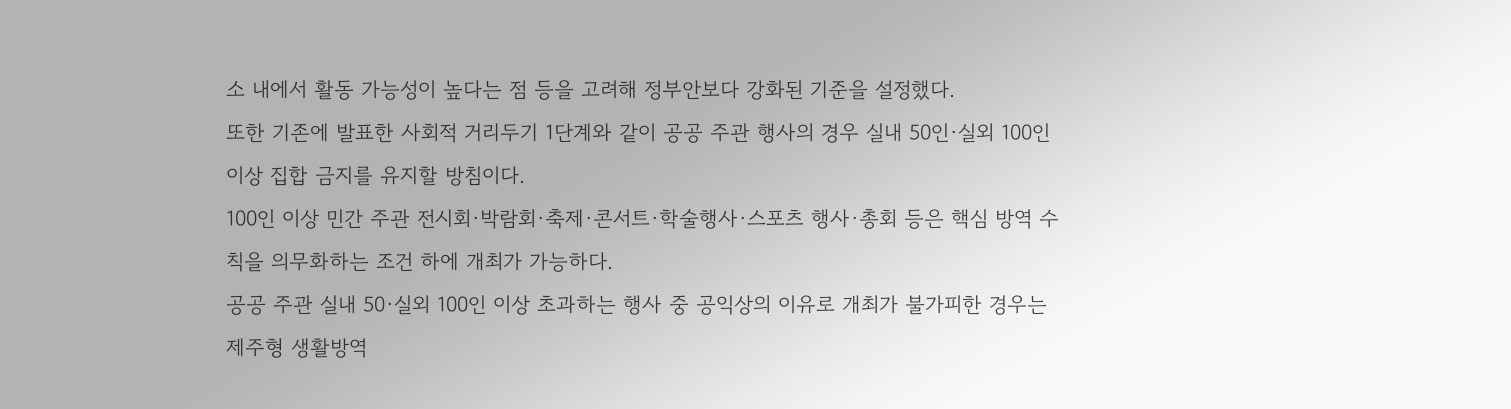소 내에서 활동 가능성이 높다는 점 등을 고려해 정부안보다 강화된 기준을 설정했다.
또한 기존에 발표한 사회적 거리두기 1단계와 같이 공공 주관 행사의 경우 실내 50인·실외 100인 이상 집합 금지를 유지할 방침이다.
100인 이상 민간 주관 전시회·박람회·축제·콘서트·학술행사·스포츠 행사·총회 등은 핵심 방역 수칙을 의무화하는 조건 하에 개최가 가능하다.
공공 주관 실내 50·실외 100인 이상 초과하는 행사 중 공익상의 이유로 개최가 불가피한 경우는 제주형 생활방역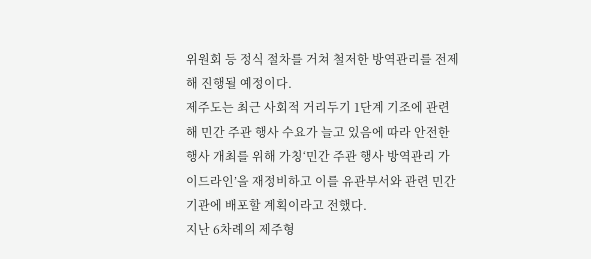위원회 등 정식 절차를 거쳐 철저한 방역관리를 전제해 진행될 예정이다.
제주도는 최근 사회적 거리두기 1단계 기조에 관련해 민간 주관 행사 수요가 늘고 있음에 따라 안전한 행사 개최를 위해 가칭‘민간 주관 행사 방역관리 가이드라인’을 재정비하고 이를 유관부서와 관련 민간기관에 배포할 계획이라고 전했다.
지난 6차례의 제주형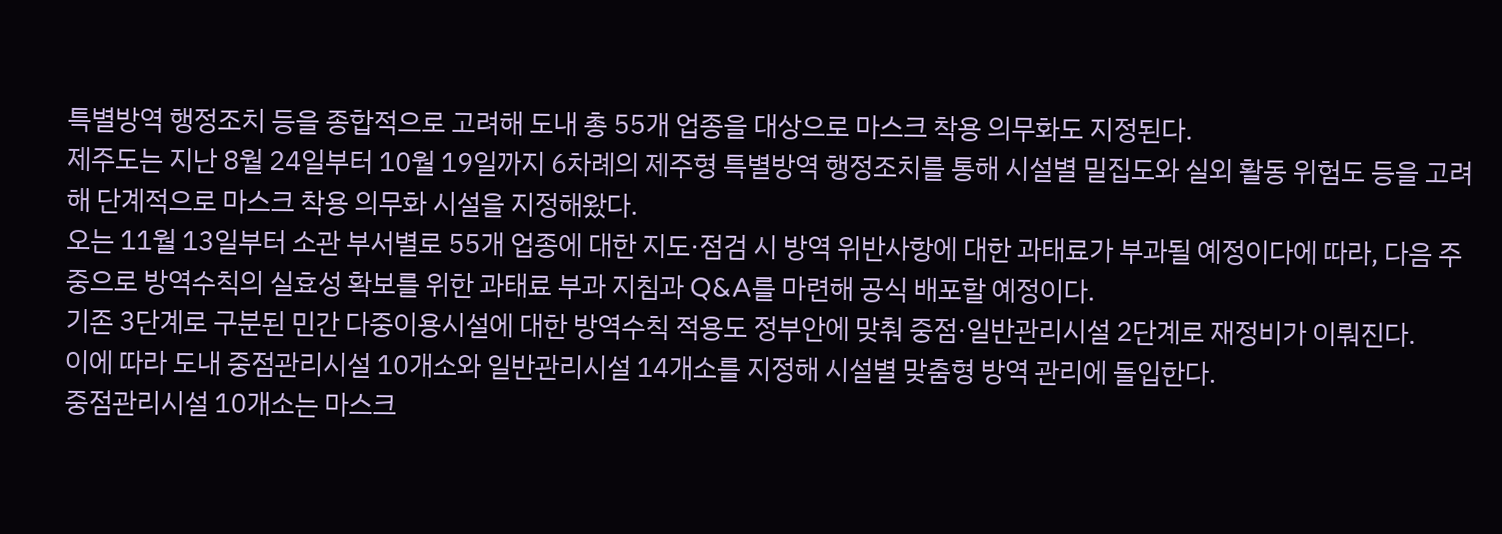특별방역 행정조치 등을 종합적으로 고려해 도내 총 55개 업종을 대상으로 마스크 착용 의무화도 지정된다.
제주도는 지난 8월 24일부터 10월 19일까지 6차례의 제주형 특별방역 행정조치를 통해 시설별 밀집도와 실외 활동 위험도 등을 고려해 단계적으로 마스크 착용 의무화 시설을 지정해왔다.
오는 11월 13일부터 소관 부서별로 55개 업종에 대한 지도·점검 시 방역 위반사항에 대한 과태료가 부과될 예정이다에 따라, 다음 주 중으로 방역수칙의 실효성 확보를 위한 과태료 부과 지침과 Q&A를 마련해 공식 배포할 예정이다.
기존 3단계로 구분된 민간 다중이용시설에 대한 방역수칙 적용도 정부안에 맞춰 중점·일반관리시설 2단계로 재정비가 이뤄진다.
이에 따라 도내 중점관리시설 10개소와 일반관리시설 14개소를 지정해 시설별 맞춤형 방역 관리에 돌입한다.
중점관리시설 10개소는 마스크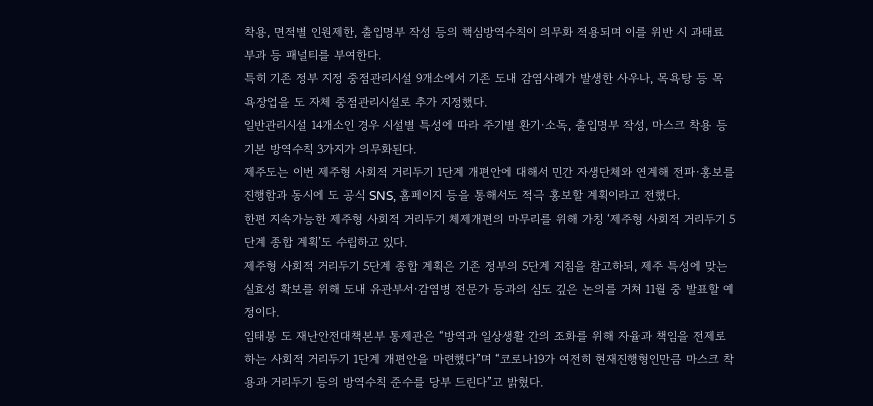착용, 면적별 인원제한, 출입명부 작성 등의 핵심방역수칙이 의무화 적용되며 이를 위반 시 과태료 부과 등 패널티를 부여한다.
특히 기존 정부 지정 중점관리시설 9개소에서 기존 도내 감염사례가 발생한 사우나, 목욕탕 등 목욕장업을 도 자체 중점관리시설로 추가 지정했다.
일반관리시설 14개소인 경우 시설별 특성에 따라 주기별 환기·소독, 출입명부 작성, 마스크 착용 등 기본 방역수칙 3가지가 의무화된다.
제주도는 이번 제주형 사회적 거리두기 1단계 개편안에 대해서 민간 자생단체와 연계해 전파·홍보를 진행함과 동시에 도 공식 SNS, 홈페이지 등을 통해서도 적극 홍보할 계획이라고 전했다.
한편 지속가능한 제주형 사회적 거리두기 체제개편의 마무리를 위해 가칭 ‘제주형 사회적 거리두기 5단계 종합 계획’도 수립하고 있다.
제주형 사회적 거리두기 5단계 종합 계획은 기존 정부의 5단계 지침을 참고하되, 제주 특성에 맞는 실효성 확보를 위해 도내 유관부서·감염병 전문가 등과의 심도 깊은 논의를 거쳐 11월 중 발표할 예정이다.
임태봉 도 재난안전대책본부 통제관은 “방역과 일상생활 간의 조화를 위해 자율과 책임을 전제로 하는 사회적 거리두기 1단계 개편안을 마련했다”며 “코로나19가 여전히 현재진행형인만큼 마스크 착용과 거리두기 등의 방역수칙 준수를 당부 드린다”고 밝혔다.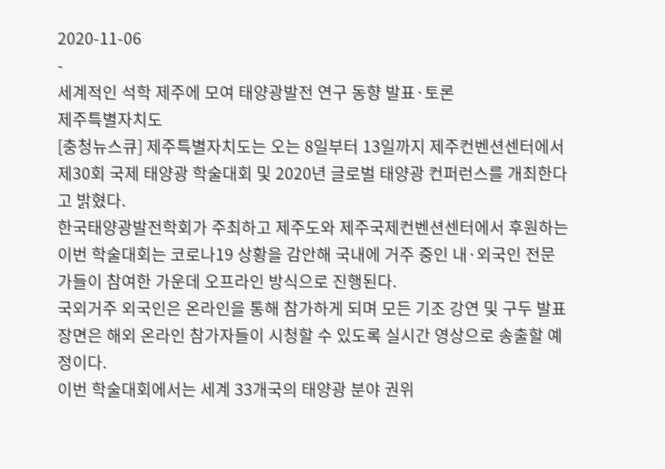2020-11-06
-
세계적인 석학 제주에 모여 태양광발전 연구 동향 발표·토론
제주특별자치도
[충청뉴스큐] 제주특별자치도는 오는 8일부터 13일까지 제주컨벤션센터에서 제30회 국제 태양광 학술대회 및 2020년 글로벌 태양광 컨퍼런스를 개최한다고 밝혔다.
한국태양광발전학회가 주최하고 제주도와 제주국제컨벤션센터에서 후원하는 이번 학술대회는 코로나19 상황을 감안해 국내에 거주 중인 내·외국인 전문가들이 참여한 가운데 오프라인 방식으로 진행된다.
국외거주 외국인은 온라인을 통해 참가하게 되며 모든 기조 강연 및 구두 발표장면은 해외 온라인 참가자들이 시청할 수 있도록 실시간 영상으로 송출할 예정이다.
이번 학술대회에서는 세계 33개국의 태양광 분야 권위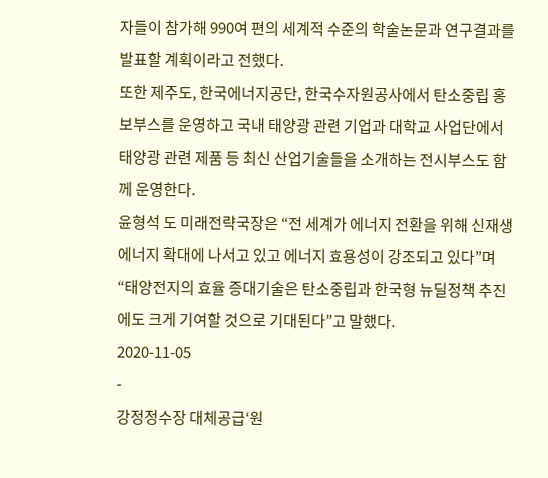자들이 참가해 990여 편의 세계적 수준의 학술논문과 연구결과를 발표할 계획이라고 전했다.
또한 제주도, 한국에너지공단, 한국수자원공사에서 탄소중립 홍보부스를 운영하고 국내 태양광 관련 기업과 대학교 사업단에서 태양광 관련 제품 등 최신 산업기술들을 소개하는 전시부스도 함께 운영한다.
윤형석 도 미래전략국장은 “전 세계가 에너지 전환을 위해 신재생에너지 확대에 나서고 있고 에너지 효용성이 강조되고 있다”며 “태양전지의 효율 증대기술은 탄소중립과 한국형 뉴딜정책 추진에도 크게 기여할 것으로 기대된다”고 말했다.
2020-11-05
-
강정정수장 대체공급‘원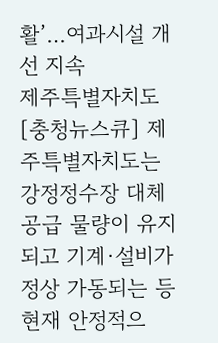활’…여과시설 개선 지속
제주특별자치도
[충청뉴스큐] 제주특별자치도는 강정정수장 대체공급 물량이 유지되고 기계·설비가 정상 가동되는 등 현재 안정적으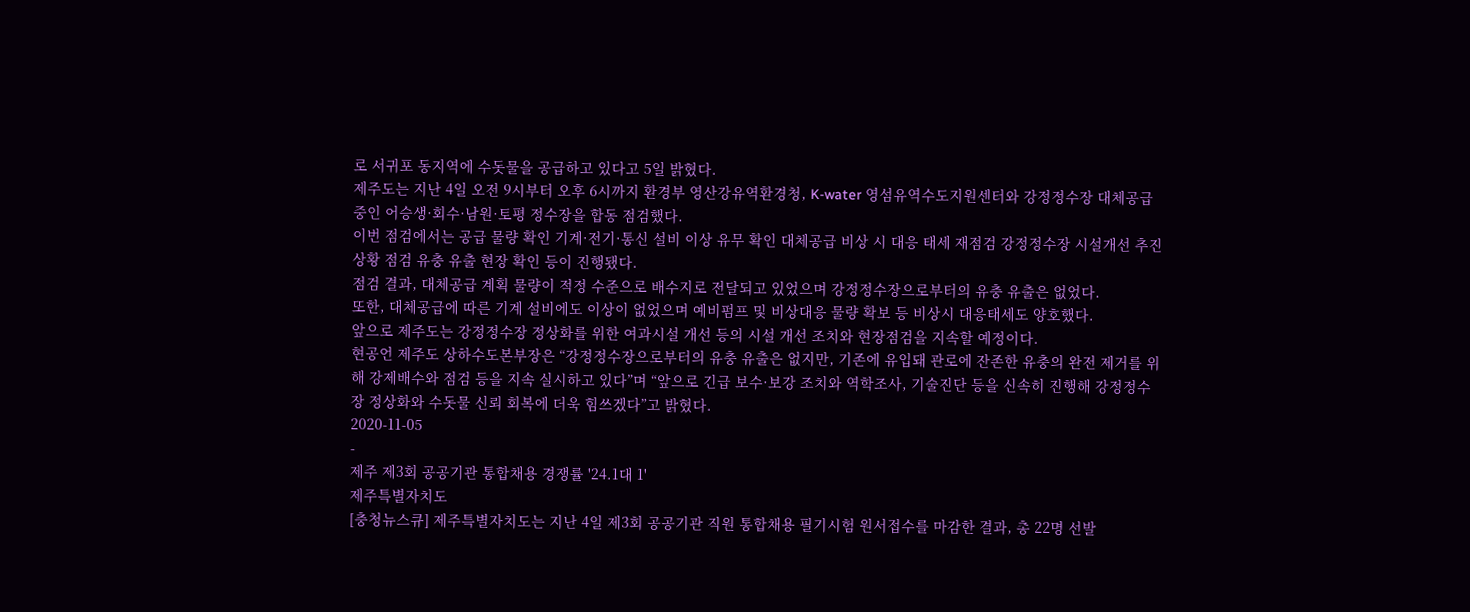로 서귀포 동지역에 수돗물을 공급하고 있다고 5일 밝혔다.
제주도는 지난 4일 오전 9시부터 오후 6시까지 환경부 영산강유역환경청, K-water 영섬유역수도지원센터와 강정정수장 대체공급 중인 어승생·회수·남원·토평 정수장을 합동 점검했다.
이번 점검에서는 공급 물량 확인 기계·전기·통신 설비 이상 유무 확인 대체공급 비상 시 대응 태세 재점검 강정정수장 시설개선 추진상황 점검 유충 유출 현장 확인 등이 진행됐다.
점검 결과, 대체공급 계획 물량이 적정 수준으로 배수지로 전달되고 있었으며 강정정수장으로부터의 유충 유출은 없었다.
또한, 대체공급에 따른 기계 설비에도 이상이 없었으며 예비펌프 및 비상대응 물량 확보 등 비상시 대응태세도 양호했다.
앞으로 제주도는 강정정수장 정상화를 위한 여과시설 개선 등의 시설 개선 조치와 현장점검을 지속할 예정이다.
현공언 제주도 상하수도본부장은 “강정정수장으로부터의 유충 유출은 없지만, 기존에 유입돼 관로에 잔존한 유충의 완전 제거를 위해 강제배수와 점검 등을 지속 실시하고 있다”며 “앞으로 긴급 보수·보강 조치와 역학조사, 기술진단 등을 신속히 진행해 강정정수장 정상화와 수돗물 신뢰 회복에 더욱 힘쓰겠다”고 밝혔다.
2020-11-05
-
제주 제3회 공공기관 통합채용 경쟁률 '24.1대 1'
제주특별자치도
[충청뉴스큐] 제주특별자치도는 지난 4일 제3회 공공기관 직원 통합채용 필기시험 원서접수를 마감한 결과, 총 22명 선발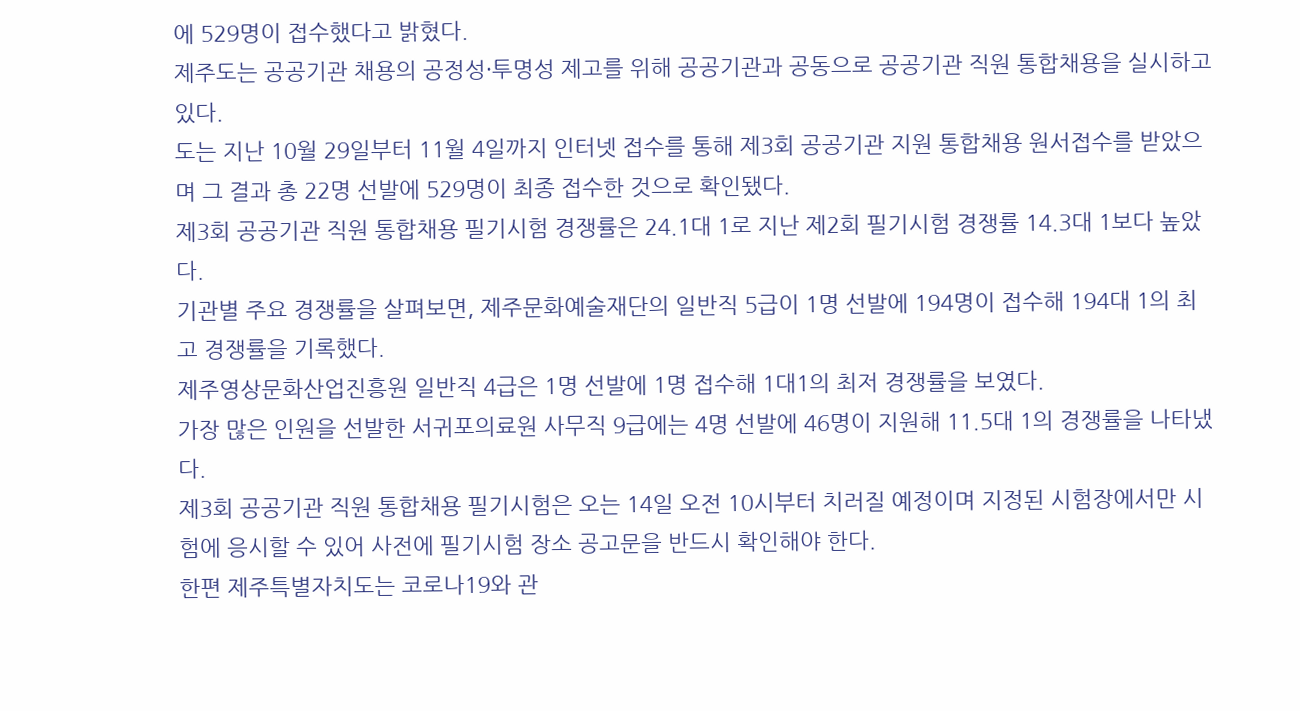에 529명이 접수했다고 밝혔다.
제주도는 공공기관 채용의 공정성·투명성 제고를 위해 공공기관과 공동으로 공공기관 직원 통합채용을 실시하고 있다.
도는 지난 10월 29일부터 11월 4일까지 인터넷 접수를 통해 제3회 공공기관 지원 통합채용 원서접수를 받았으며 그 결과 총 22명 선발에 529명이 최종 접수한 것으로 확인됐다.
제3회 공공기관 직원 통합채용 필기시험 경쟁률은 24.1대 1로 지난 제2회 필기시험 경쟁률 14.3대 1보다 높았다.
기관별 주요 경쟁률을 살펴보면, 제주문화예술재단의 일반직 5급이 1명 선발에 194명이 접수해 194대 1의 최고 경쟁률을 기록했다.
제주영상문화산업진흥원 일반직 4급은 1명 선발에 1명 접수해 1대1의 최저 경쟁률을 보였다.
가장 많은 인원을 선발한 서귀포의료원 사무직 9급에는 4명 선발에 46명이 지원해 11.5대 1의 경쟁률을 나타냈다.
제3회 공공기관 직원 통합채용 필기시험은 오는 14일 오전 10시부터 치러질 예정이며 지정된 시험장에서만 시험에 응시할 수 있어 사전에 필기시험 장소 공고문을 반드시 확인해야 한다.
한편 제주특별자치도는 코로나19와 관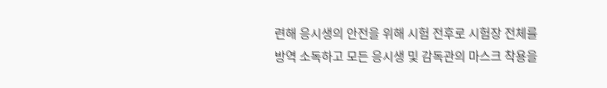련해 응시생의 안전을 위해 시험 전후로 시험장 전체를 방역 소독하고 모든 응시생 및 감독관의 마스크 착용을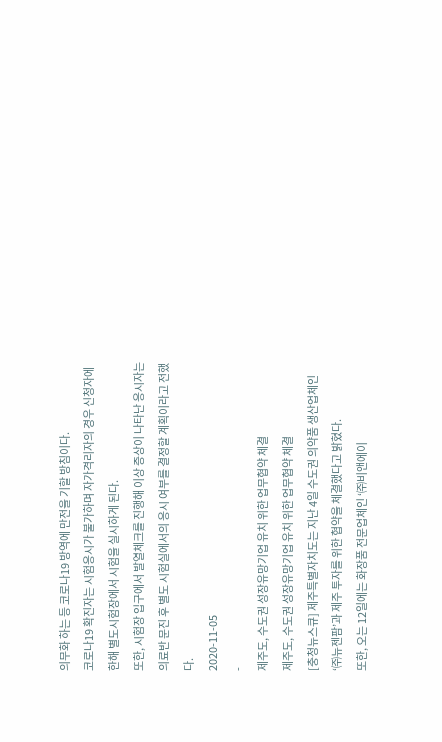의무화 하는 등 코로나19 방역에 만전을 기할 방침이다.
코로나19 확진자는 시험응시가 불가하며 자가격리자의 경우 신청자에 한해 별도시험장에서 시험을 실시하게 된다.
또한, 시험장 입구에서 발열체크를 진행해 이상 증상이 나타난 응시자는 의료반 문진 후 별도 시험실에서의 응시 여부를 결정할 계획이라고 전했다.
2020-11-05
-
제주도, 수도권 성장유망기업 유치 위한 업무협약 체결
제주도, 수도권 성장유망기업 유치 위한 업무협약 체결
[충청뉴스큐] 제주특별자치도는 지난 4일 수도권 의약품 생산업체인 ‘㈜뉴젠팜’과 제주 투자를 위한 협약을 체결했다고 밝혔다.
또한, 오는 12일에는 화장품 전문업체인 ‘㈜비앤에이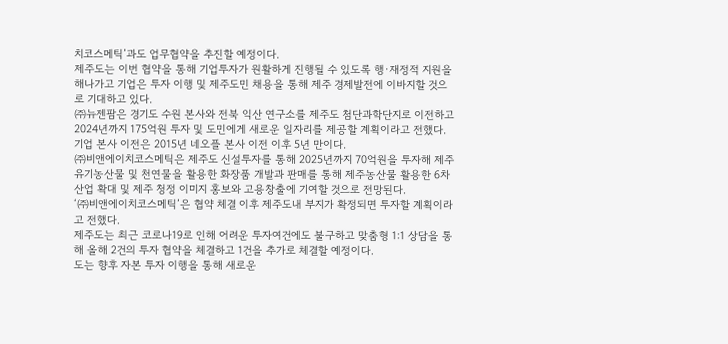치코스메틱’과도 업무협약을 추진할 예정이다.
제주도는 이번 협약을 통해 기업투자가 원활하게 진행될 수 있도록 행·재정적 지원을 해나가고 기업은 투자 이행 및 제주도민 채용을 통해 제주 경제발전에 이바지할 것으로 기대하고 있다.
㈜뉴젠팜은 경기도 수원 본사와 전북 익산 연구소를 제주도 첨단과학단지로 이전하고 2024년까지 175억원 투자 및 도민에게 새로운 일자리를 제공할 계획이라고 전했다.
기업 본사 이전은 2015년 네오플 본사 이전 이후 5년 만이다.
㈜비앤에이치코스메틱은 제주도 신설투자를 통해 2025년까지 70억원을 투자해 제주 유기농산물 및 천연물을 활용한 화장품 개발과 판매를 통해 제주농산물 활용한 6차 산업 확대 및 제주 청정 이미지 홍보와 고용창출에 기여할 것으로 전망된다.
‘㈜비앤에이치코스메틱’은 협약 체결 이후 제주도내 부지가 확정되면 투자할 계획이라고 전했다.
제주도는 최근 코로나19로 인해 어려운 투자여건에도 불구하고 맞춤형 1:1 상담을 통해 올해 2건의 투자 협약을 체결하고 1건을 추가로 체결할 예정이다.
도는 향후 자본 투자 이행을 통해 새로운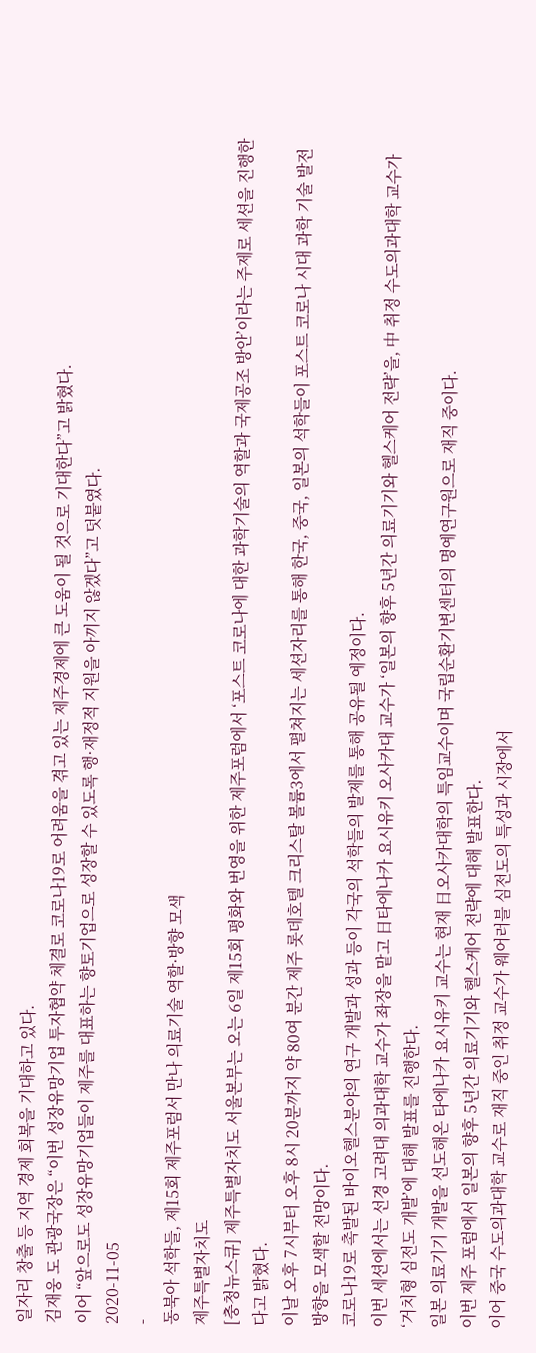일자리 창출 등 지역 경제 회복을 기대하고 있다.
김재웅 도 관광국장은 “이번 성장유망기업 투자협약 체결로 코로나19로 어려움을 겪고 있는 제주경제에 큰 도움이 될 것으로 기대한다”고 밝혔다.
이어 “앞으로도 성장유망기업들이 제주를 대표하는 향토기업으로 성장할 수 있도록 행·재정적 지원을 아끼지 않겠다”고 덧붙였다.
2020-11-05
-
동북아 석학들, 제15회 제주포럼서 만나 의료기술 역할·방향 모색
제주특별자치도
[충청뉴스큐] 제주특별자치도 서울본부는 오는 6일 제15회 평화와 번영을 위한 제주포럼에서 ‘포스트 코로나에 대한 과학기술의 역할과 국제공조 방안’이라는 주제로 세션을 진행한다고 밝혔다.
이날 오후 7시부터 오후 8시 20분까지 약 80여 분간 제주 롯데호텔 크리스탈 볼륨3에서 펼쳐지는 세션자리를 통해 한국, 중국, 일본의 석학들이 포스트 코로나 시대 과학 기술 발전방향을 모색할 전망이다.
코로나19로 촉발된 바이오헬스분야의 연구 개발과 성과 등이 각국의 석학들의 발제를 통해 공유될 예정이다.
이번 세션에서는 선경 고려대 의과대학 교수가 좌장을 맡고 日타에나카 요시유키 오사카대 교수가 ‘일본의 향후 5년간 의료기기와 헬스케어 전략’을, 中 취정 수도의과대학 교수가 ‘거치형 심전도 개발’에 대해 발표를 진행한다.
일본 의료기기 개발을 선도해온 타에나카 요시유키 교수는 현재 日오사카대학의 특임교수이며 국립순환기변센터의 명예연구원으로 재직 중이다.
이번 제주 포럼에서 일본의 향후 5년간 의료기기와 헬스케어 전략에 대해 발표한다.
이어 중국 수도의과대학 교수로 재직 중인 취정 교수가 웨어러블 심전도의 특성과 시장에서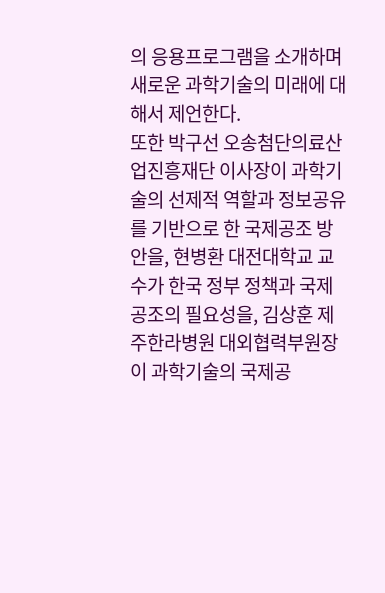의 응용프로그램을 소개하며 새로운 과학기술의 미래에 대해서 제언한다.
또한 박구선 오송첨단의료산업진흥재단 이사장이 과학기술의 선제적 역할과 정보공유를 기반으로 한 국제공조 방안을, 현병환 대전대학교 교수가 한국 정부 정책과 국제공조의 필요성을, 김상훈 제주한라병원 대외협력부원장이 과학기술의 국제공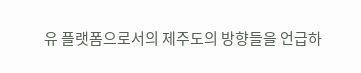유 플랫폼으로서의 제주도의 방향들을 언급하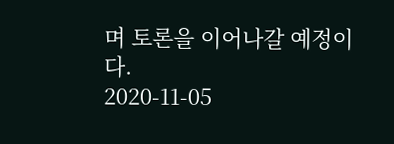며 토론을 이어나갈 예정이다.
2020-11-05